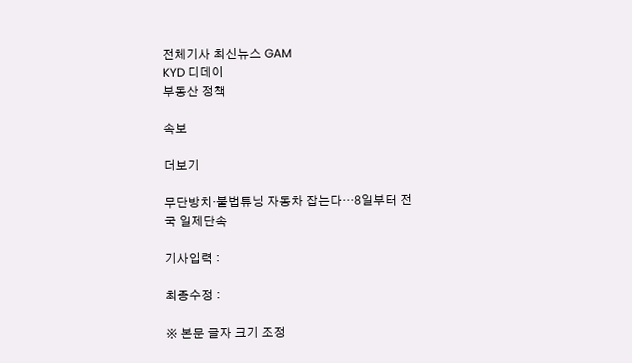전체기사 최신뉴스 GAM
KYD 디데이
부동산 정책

속보

더보기

무단방치·불법튜닝 자동차 잡는다…8일부터 전국 일제단속

기사입력 :

최종수정 :

※ 본문 글자 크기 조정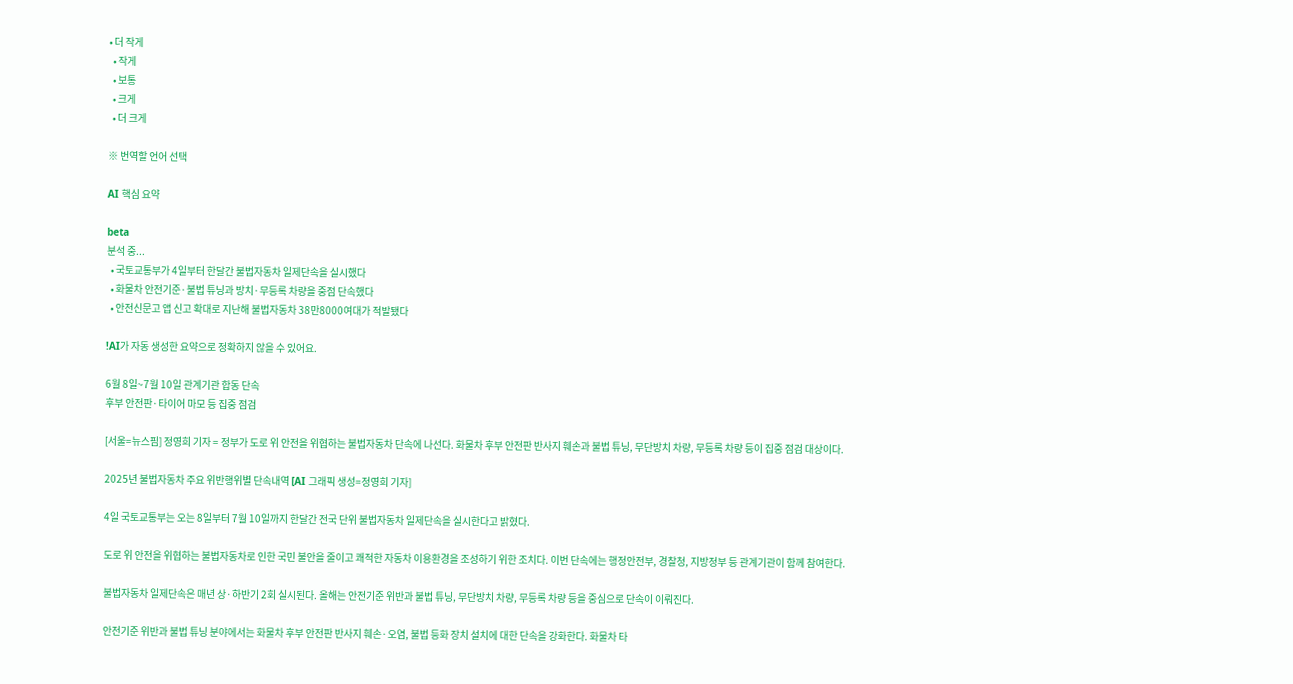• 더 작게
  • 작게
  • 보통
  • 크게
  • 더 크게

※ 번역할 언어 선택

AI 핵심 요약

beta
분석 중...
  • 국토교통부가 4일부터 한달간 불법자동차 일제단속을 실시했다
  • 화물차 안전기준·불법 튜닝과 방치·무등록 차량을 중점 단속했다
  • 안전신문고 앱 신고 확대로 지난해 불법자동차 38만8000여대가 적발됐다

!AI가 자동 생성한 요약으로 정확하지 않을 수 있어요.

6월 8일~7월 10일 관계기관 합동 단속
후부 안전판·타이어 마모 등 집중 점검

[서울=뉴스핌] 정영희 기자 = 정부가 도로 위 안전을 위협하는 불법자동차 단속에 나선다. 화물차 후부 안전판 반사지 훼손과 불법 튜닝, 무단방치 차량, 무등록 차량 등이 집중 점검 대상이다.

2025년 불법자동차 주요 위반행위별 단속내역 [AI 그래픽 생성=정영희 기자]

4일 국토교통부는 오는 8일부터 7월 10일까지 한달간 전국 단위 불법자동차 일제단속을 실시한다고 밝혔다.

도로 위 안전을 위협하는 불법자동차로 인한 국민 불안을 줄이고 쾌적한 자동차 이용환경을 조성하기 위한 조치다. 이번 단속에는 행정안전부, 경찰청, 지방정부 등 관계기관이 함께 참여한다.

불법자동차 일제단속은 매년 상·하반기 2회 실시된다. 올해는 안전기준 위반과 불법 튜닝, 무단방치 차량, 무등록 차량 등을 중심으로 단속이 이뤄진다.

안전기준 위반과 불법 튜닝 분야에서는 화물차 후부 안전판 반사지 훼손·오염, 불법 등화 장치 설치에 대한 단속을 강화한다. 화물차 타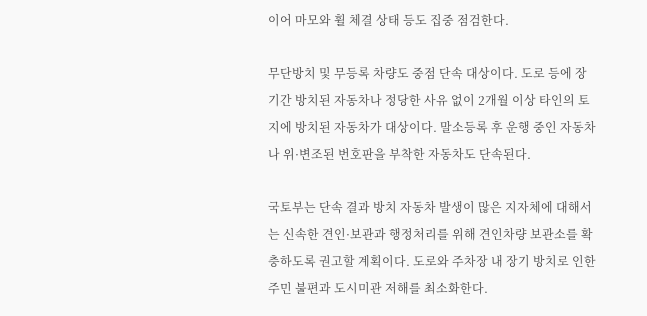이어 마모와 휠 체결 상태 등도 집중 점검한다.

무단방치 및 무등록 차량도 중점 단속 대상이다. 도로 등에 장기간 방치된 자동차나 정당한 사유 없이 2개월 이상 타인의 토지에 방치된 자동차가 대상이다. 말소등록 후 운행 중인 자동차나 위·변조된 번호판을 부착한 자동차도 단속된다.

국토부는 단속 결과 방치 자동차 발생이 많은 지자체에 대해서는 신속한 견인·보관과 행정처리를 위해 견인차량 보관소를 확충하도록 권고할 계획이다. 도로와 주차장 내 장기 방치로 인한 주민 불편과 도시미관 저해를 최소화한다.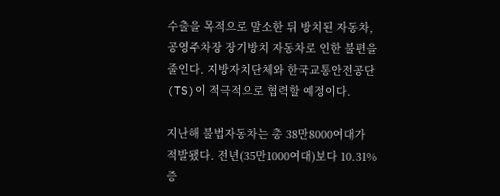수출을 목적으로 말소한 뒤 방치된 자동차, 공영주차장 장기방치 자동차로 인한 불편을 줄인다. 지방자치단체와 한국교통안전공단(TS)이 적극적으로 협력할 예정이다.

지난해 불법자동차는 총 38만8000여대가 적발됐다. 전년(35만1000여대)보다 10.31% 증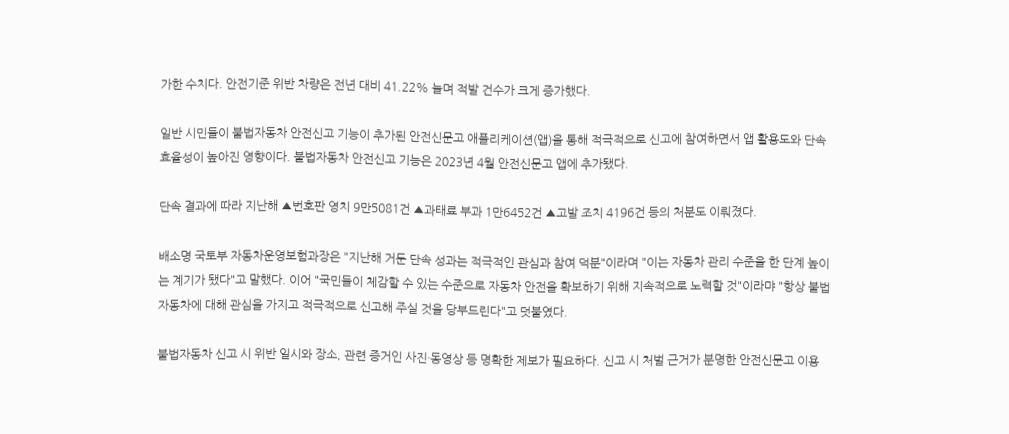가한 수치다. 안전기준 위반 차량은 전년 대비 41.22% 늘며 적발 건수가 크게 증가했다.

일반 시민들이 불법자동차 안전신고 기능이 추가된 안전신문고 애플리케이션(앱)을 통해 적극적으로 신고에 참여하면서 앱 활용도와 단속 효율성이 높아진 영향이다. 불법자동차 안전신고 기능은 2023년 4월 안전신문고 앱에 추가됐다.

단속 결과에 따라 지난해 ▲번호판 영치 9만5081건 ▲과태료 부과 1만6452건 ▲고발 조치 4196건 등의 처분도 이뤄졌다.

배소명 국토부 자동차운영보험과장은 "지난해 거둔 단속 성과는 적극적인 관심과 참여 덕분"이라며 "이는 자동차 관리 수준을 한 단계 높이는 계기가 됐다"고 말했다. 이어 "국민들이 체감할 수 있는 수준으로 자동차 안전을 확보하기 위해 지속적으로 노력할 것"이라먀 "항상 불법 자동차에 대해 관심을 가지고 적극적으로 신고해 주실 것을 당부드린다"고 덧붙였다.

불법자동차 신고 시 위반 일시와 장소, 관련 증거인 사진·동영상 등 명확한 제보가 필요하다. 신고 시 처벌 근거가 분명한 안전신문고 이용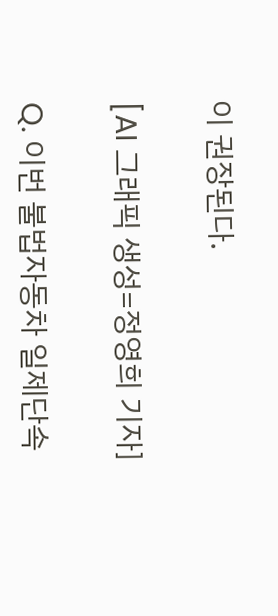이 권장된다.

[AI 그래픽 생성=정영희 기자]

Q. 이번 불법자동차 일제단속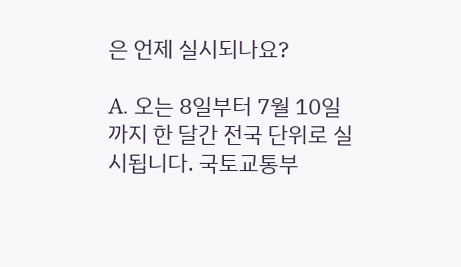은 언제 실시되나요?

A. 오는 8일부터 7월 10일까지 한 달간 전국 단위로 실시됩니다. 국토교통부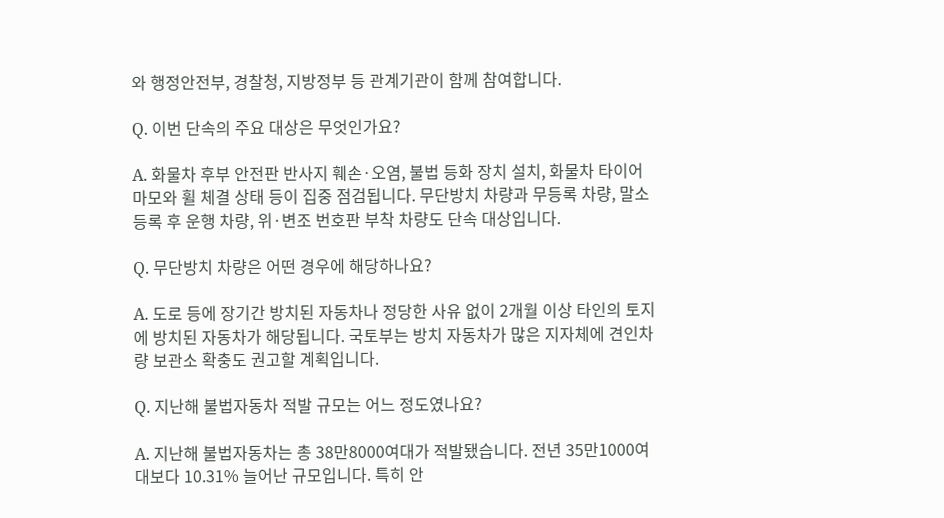와 행정안전부, 경찰청, 지방정부 등 관계기관이 함께 참여합니다.

Q. 이번 단속의 주요 대상은 무엇인가요?

A. 화물차 후부 안전판 반사지 훼손·오염, 불법 등화 장치 설치, 화물차 타이어 마모와 휠 체결 상태 등이 집중 점검됩니다. 무단방치 차량과 무등록 차량, 말소등록 후 운행 차량, 위·변조 번호판 부착 차량도 단속 대상입니다.

Q. 무단방치 차량은 어떤 경우에 해당하나요?

A. 도로 등에 장기간 방치된 자동차나 정당한 사유 없이 2개월 이상 타인의 토지에 방치된 자동차가 해당됩니다. 국토부는 방치 자동차가 많은 지자체에 견인차량 보관소 확충도 권고할 계획입니다.

Q. 지난해 불법자동차 적발 규모는 어느 정도였나요?

A. 지난해 불법자동차는 총 38만8000여대가 적발됐습니다. 전년 35만1000여대보다 10.31% 늘어난 규모입니다. 특히 안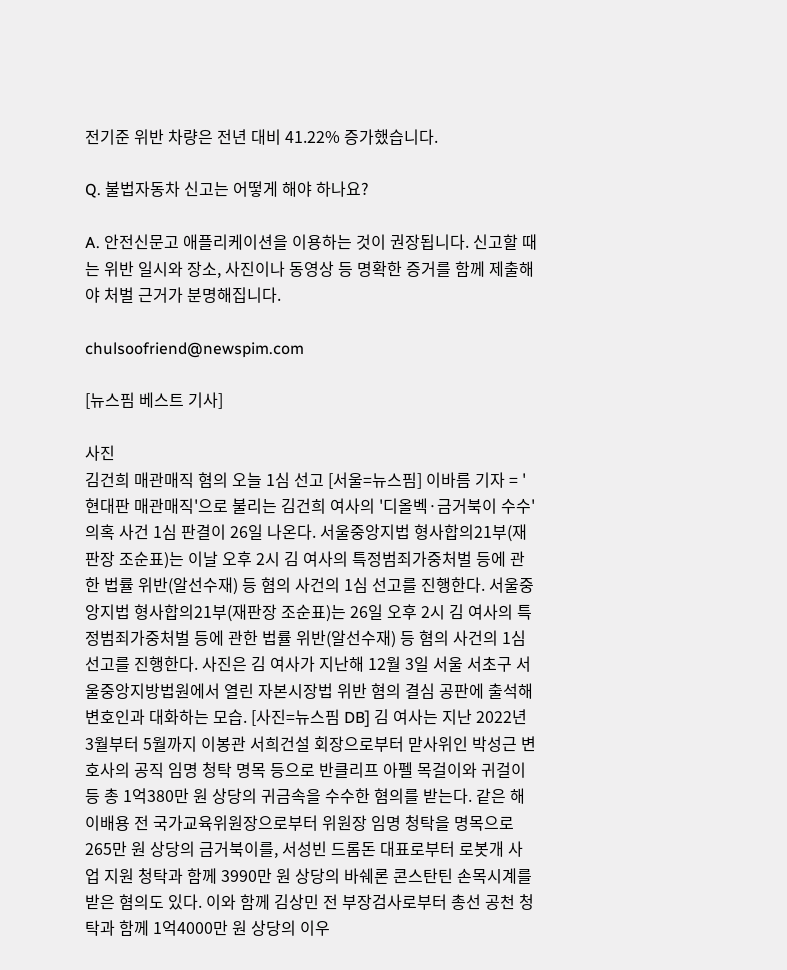전기준 위반 차량은 전년 대비 41.22% 증가했습니다.

Q. 불법자동차 신고는 어떻게 해야 하나요?

A. 안전신문고 애플리케이션을 이용하는 것이 권장됩니다. 신고할 때는 위반 일시와 장소, 사진이나 동영상 등 명확한 증거를 함께 제출해야 처벌 근거가 분명해집니다.

chulsoofriend@newspim.com

[뉴스핌 베스트 기사]

사진
김건희 매관매직 혐의 오늘 1심 선고 [서울=뉴스핌] 이바름 기자 = '현대판 매관매직'으로 불리는 김건희 여사의 '디올벡·금거북이 수수' 의혹 사건 1심 판결이 26일 나온다. 서울중앙지법 형사합의21부(재판장 조순표)는 이날 오후 2시 김 여사의 특정범죄가중처벌 등에 관한 법률 위반(알선수재) 등 혐의 사건의 1심 선고를 진행한다. 서울중앙지법 형사합의21부(재판장 조순표)는 26일 오후 2시 김 여사의 특정범죄가중처벌 등에 관한 법률 위반(알선수재) 등 혐의 사건의 1심 선고를 진행한다. 사진은 김 여사가 지난해 12월 3일 서울 서초구 서울중앙지방법원에서 열린 자본시장법 위반 혐의 결심 공판에 출석해 변호인과 대화하는 모습. [사진=뉴스핌 DB] 김 여사는 지난 2022년 3월부터 5월까지 이봉관 서희건설 회장으로부터 맏사위인 박성근 변호사의 공직 임명 청탁 명목 등으로 반클리프 아펠 목걸이와 귀걸이 등 총 1억380만 원 상당의 귀금속을 수수한 혐의를 받는다. 같은 해 이배용 전 국가교육위원장으로부터 위원장 임명 청탁을 명목으로 265만 원 상당의 금거북이를, 서성빈 드롬돈 대표로부터 로봇개 사업 지원 청탁과 함께 3990만 원 상당의 바쉐론 콘스탄틴 손목시계를 받은 혐의도 있다. 이와 함께 김상민 전 부장검사로부터 총선 공천 청탁과 함께 1억4000만 원 상당의 이우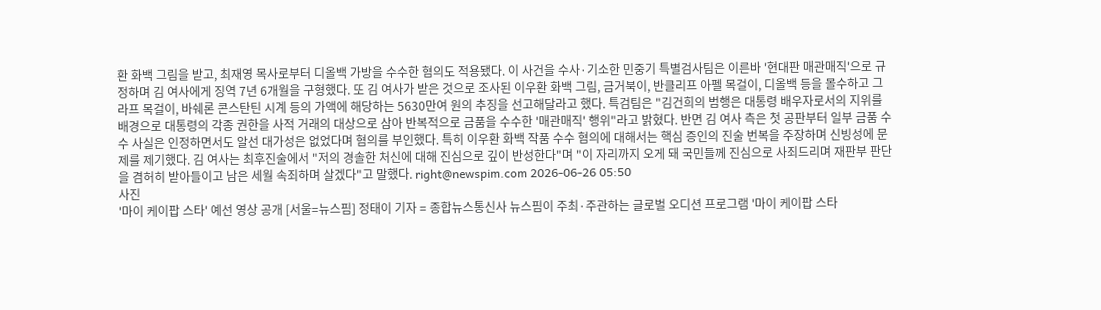환 화백 그림을 받고, 최재영 목사로부터 디올백 가방을 수수한 혐의도 적용됐다. 이 사건을 수사·기소한 민중기 특별검사팀은 이른바 '현대판 매관매직'으로 규정하며 김 여사에게 징역 7년 6개월을 구형했다. 또 김 여사가 받은 것으로 조사된 이우환 화백 그림, 금거북이, 반클리프 아펠 목걸이, 디올백 등을 몰수하고 그라프 목걸이, 바쉐론 콘스탄틴 시계 등의 가액에 해당하는 5630만여 원의 추징을 선고해달라고 했다. 특검팀은 "김건희의 범행은 대통령 배우자로서의 지위를 배경으로 대통령의 각종 권한을 사적 거래의 대상으로 삼아 반복적으로 금품을 수수한 '매관매직' 행위"라고 밝혔다. 반면 김 여사 측은 첫 공판부터 일부 금품 수수 사실은 인정하면서도 알선 대가성은 없었다며 혐의를 부인했다. 특히 이우환 화백 작품 수수 혐의에 대해서는 핵심 증인의 진술 번복을 주장하며 신빙성에 문제를 제기했다. 김 여사는 최후진술에서 "저의 경솔한 처신에 대해 진심으로 깊이 반성한다"며 "이 자리까지 오게 돼 국민들께 진심으로 사죄드리며 재판부 판단을 겸허히 받아들이고 남은 세월 속죄하며 살겠다"고 말했다. right@newspim.com 2026-06-26 05:50
사진
'마이 케이팝 스타' 예선 영상 공개 [서울=뉴스핌] 정태이 기자 = 종합뉴스통신사 뉴스핌이 주최·주관하는 글로벌 오디션 프로그램 '마이 케이팝 스타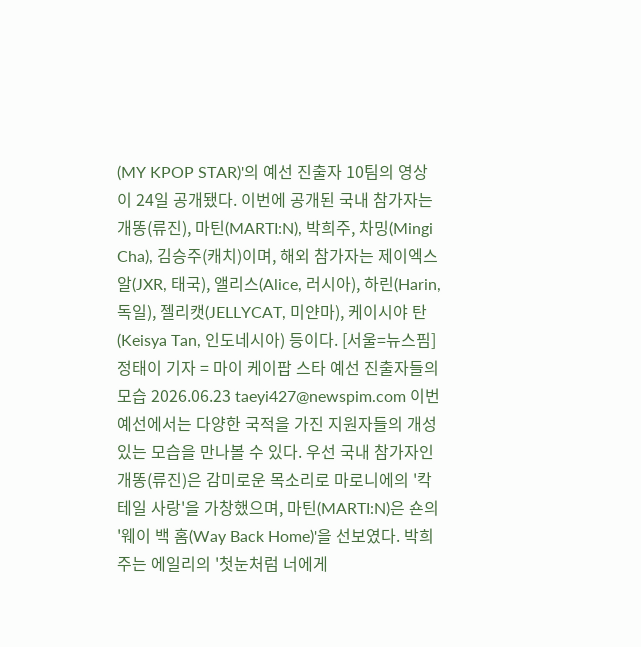(MY KPOP STAR)'의 예선 진출자 10팀의 영상이 24일 공개됐다. 이번에 공개된 국내 참가자는 개똥(류진), 마틴(MARTI:N), 박희주, 차밍(Mingi Cha), 김승주(캐치)이며, 해외 참가자는 제이엑스알(JXR, 태국), 앨리스(Alice, 러시아), 하린(Harin, 독일), 젤리캣(JELLYCAT, 미얀마), 케이시야 탄(Keisya Tan, 인도네시아) 등이다. [서울=뉴스핌] 정태이 기자 = 마이 케이팝 스타 예선 진출자들의 모습 2026.06.23 taeyi427@newspim.com 이번 예선에서는 다양한 국적을 가진 지원자들의 개성 있는 모습을 만나볼 수 있다. 우선 국내 참가자인 개똥(류진)은 감미로운 목소리로 마로니에의 '칵테일 사랑'을 가창했으며, 마틴(MARTI:N)은 숀의 '웨이 백 홈(Way Back Home)'을 선보였다. 박희주는 에일리의 '첫눈처럼 너에게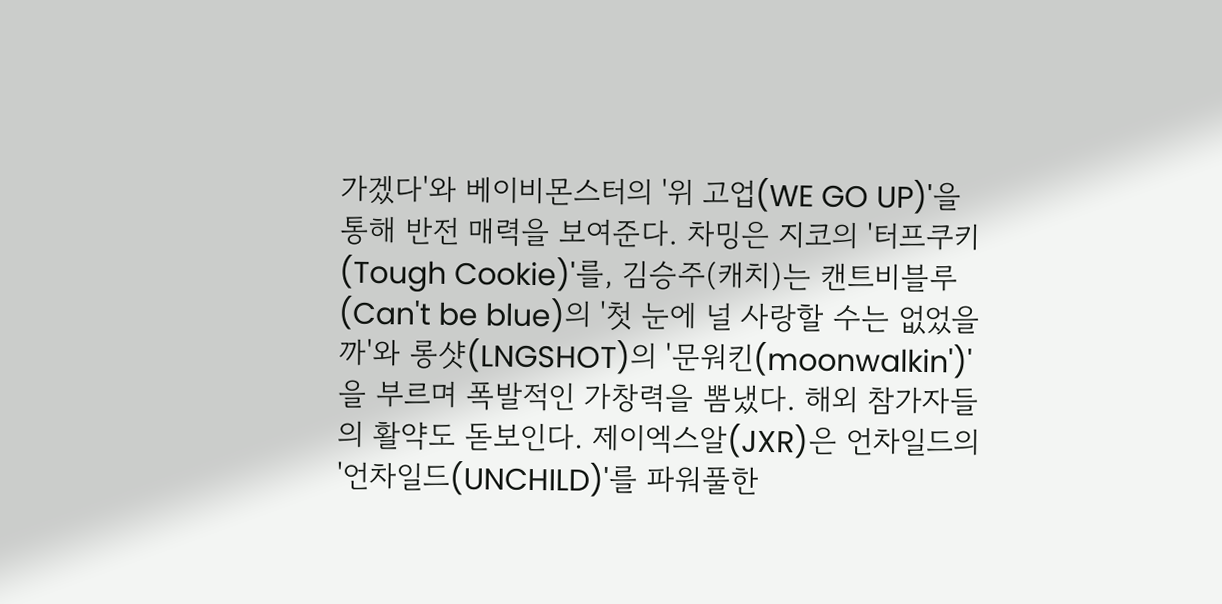가겠다'와 베이비몬스터의 '위 고업(WE GO UP)'을 통해 반전 매력을 보여준다. 차밍은 지코의 '터프쿠키(Tough Cookie)'를, 김승주(캐치)는 캔트비블루(Can't be blue)의 '첫 눈에 널 사랑할 수는 없었을까'와 롱샷(LNGSHOT)의 '문워킨(moonwalkin')'을 부르며 폭발적인 가창력을 뽐냈다. 해외 참가자들의 활약도 돋보인다. 제이엑스알(JXR)은 언차일드의 '언차일드(UNCHILD)'를 파워풀한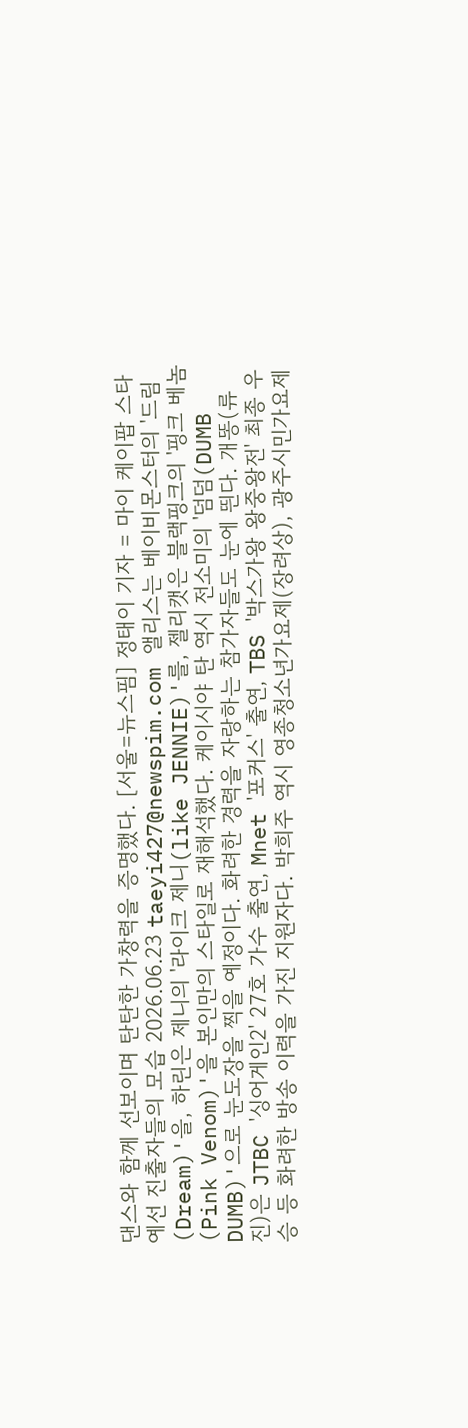댄스와 함께 선보이며 탄탄한 가창력을 증명했다. [서울=뉴스핌] 정태이 기자 = 마이 케이팝 스타 예선 진출자들의 모습 2026.06.23 taeyi427@newspim.com 앨리스는 베이비몬스터의 '드림(Dream)'을, 하린은 제니의 '라이크 제니(like JENNIE)'를, 젤리캣은 블랙핑크의 '핑크 베놈(Pink Venom)'을 본인만의 스타일로 재해석했다. 케이시야 탄 역시 전소미의 '덤덤(DUMB DUMB)'으로 눈도장을 찍을 예정이다. 화려한 경력을 자랑하는 참가자들도 눈에 띈다. 개똥(류진)은 JTBC '싱어게인2' 27호 가수 출연, Mnet '포커스' 출연, TBS '박스가왕 왕중왕전' 최종 우승 등 화려한 방송 이력을 가진 지원자다. 박희주 역시 영종청소년가요제(장려상), 광주시민가요제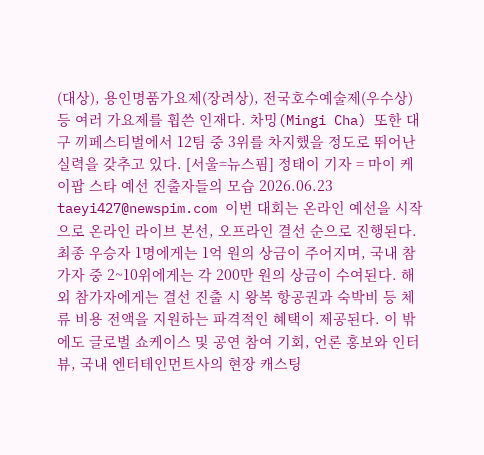(대상), 용인명품가요제(장려상), 전국호수예술제(우수상) 등 여러 가요제를 휩쓴 인재다. 차밍(Mingi Cha) 또한 대구 끼페스티벌에서 12팀 중 3위를 차지했을 정도로 뛰어난 실력을 갖추고 있다. [서울=뉴스핌] 정태이 기자 = 마이 케이팝 스타 예선 진출자들의 모습 2026.06.23 taeyi427@newspim.com 이번 대회는 온라인 예선을 시작으로 온라인 라이브 본선, 오프라인 결선 순으로 진행된다. 최종 우승자 1명에게는 1억 원의 상금이 주어지며, 국내 참가자 중 2~10위에게는 각 200만 원의 상금이 수여된다. 해외 참가자에게는 결선 진출 시 왕복 항공권과 숙박비 등 체류 비용 전액을 지원하는 파격적인 혜택이 제공된다. 이 밖에도 글로벌 쇼케이스 및 공연 참여 기회, 언론 홍보와 인터뷰, 국내 엔터테인먼트사의 현장 캐스팅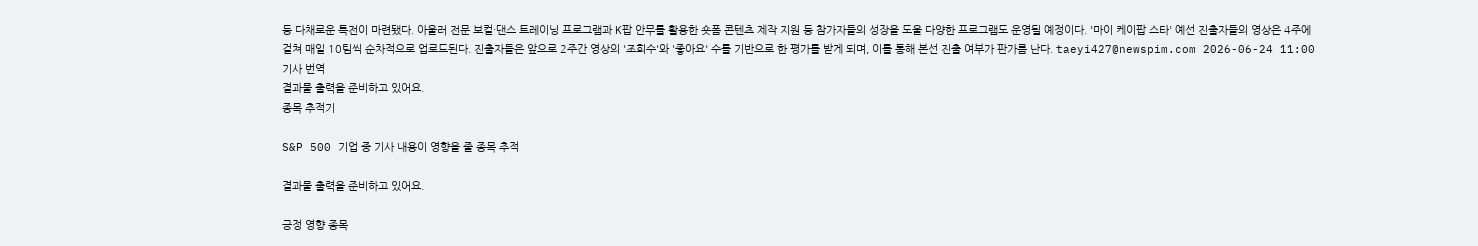등 다채로운 특전이 마련됐다. 아울러 전문 보컬·댄스 트레이닝 프로그램과 K팝 안무를 활용한 숏폼 콘텐츠 제작 지원 등 참가자들의 성장을 도울 다양한 프로그램도 운영될 예정이다. '마이 케이팝 스타' 예선 진출자들의 영상은 4주에 걸쳐 매일 10팀씩 순차적으로 업로드된다. 진출자들은 앞으로 2주간 영상의 '조회수'와 '좋아요' 수를 기반으로 한 평가를 받게 되며, 이를 통해 본선 진출 여부가 판가름 난다. taeyi427@newspim.com 2026-06-24 11:00
기사 번역
결과물 출력을 준비하고 있어요.
종목 추적기

S&P 500 기업 중 기사 내용이 영향을 줄 종목 추적

결과물 출력을 준비하고 있어요.

긍정 영향 종목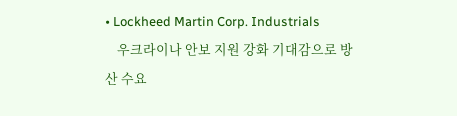• Lockheed Martin Corp. Industrials
    우크라이나 안보 지원 강화 기대감으로 방산 수요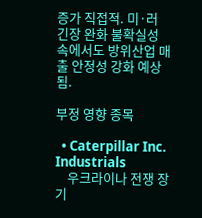증가 직접적. 미·러 긴장 완화 불확실성 속에서도 방위산업 매출 안정성 강화 예상됨.

부정 영향 종목

  • Caterpillar Inc. Industrials
    우크라이나 전쟁 장기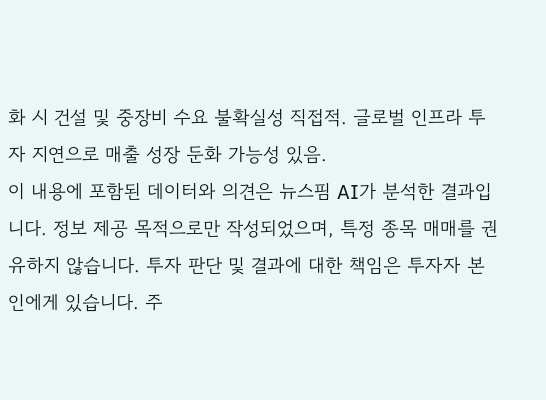화 시 건설 및 중장비 수요 불확실성 직접적. 글로벌 인프라 투자 지연으로 매출 성장 둔화 가능성 있음.
이 내용에 포함된 데이터와 의견은 뉴스핌 AI가 분석한 결과입니다. 정보 제공 목적으로만 작성되었으며, 특정 종목 매매를 권유하지 않습니다. 투자 판단 및 결과에 대한 책임은 투자자 본인에게 있습니다. 주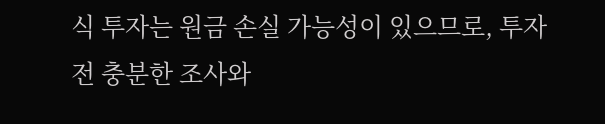식 투자는 원금 손실 가능성이 있으므로, 투자 전 충분한 조사와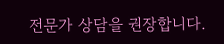전문가 상담을 권장합니다.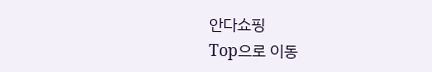안다쇼핑
Top으로 이동